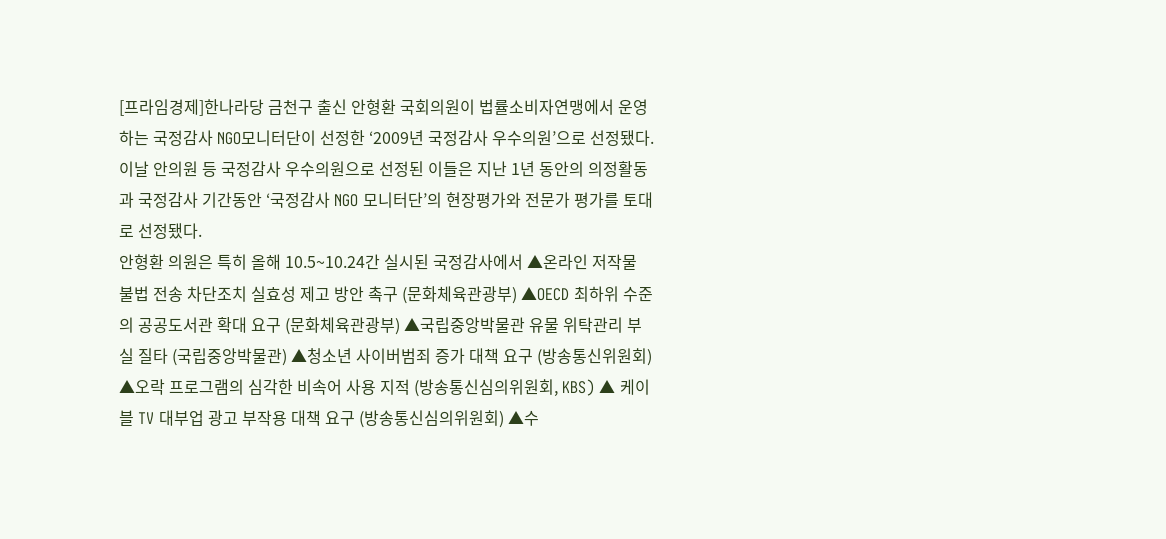[프라임경제]한나라당 금천구 출신 안형환 국회의원이 법률소비자연맹에서 운영하는 국정감사 NGO모니터단이 선정한 ‘2009년 국정감사 우수의원’으로 선정됐다. 이날 안의원 등 국정감사 우수의원으로 선정된 이들은 지난 1년 동안의 의정활동과 국정감사 기간동안 ‘국정감사 NGO 모니터단’의 현장평가와 전문가 평가를 토대로 선정됐다.
안형환 의원은 특히 올해 10.5~10.24간 실시된 국정감사에서 ▲온라인 저작물 불법 전송 차단조치 실효성 제고 방안 촉구 (문화체육관광부) ▲OECD 최하위 수준의 공공도서관 확대 요구 (문화체육관광부) ▲국립중앙박물관 유물 위탁관리 부실 질타 (국립중앙박물관) ▲청소년 사이버범죄 증가 대책 요구 (방송통신위원회) ▲오락 프로그램의 심각한 비속어 사용 지적 (방송통신심의위원회, KBS) ▲ 케이블 TV 대부업 광고 부작용 대책 요구 (방송통신심의위원회) ▲수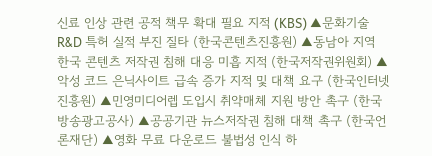신료 인상 관련 공적 책무 확대 필요 지적 (KBS) ▲문화기술 R&D 특허 실적 부진 질타 (한국콘텐츠진흥원) ▲동남아 지역 한국 콘텐츠 저작권 침해 대응 미흡 지적 (한국저작권위원회) ▲악성 코드 은닉사이트 급속 증가 지적 및 대책 요구 (한국인터넷진흥원) ▲민영미디어렙 도입시 취약매체 지원 방안 촉구 (한국방송광고공사) ▲공공기관 뉴스저작권 침해 대책 촉구 (한국언론재단) ▲영화 무료 다운로드 불법성 인식 하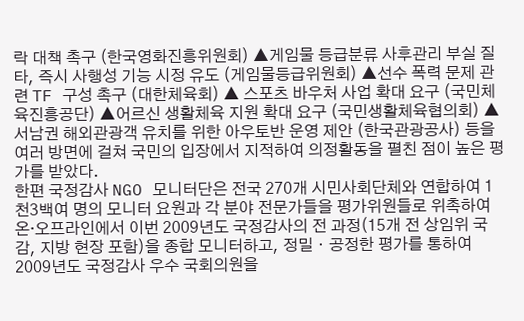락 대책 촉구 (한국영화진흥위원회) ▲게임물 등급분류 사후관리 부실 질타, 즉시 사행성 기능 시정 유도 (게임물등급위원회) ▲선수 폭력 문제 관련 TF 구성 촉구 (대한체육회) ▲ 스포츠 바우처 사업 확대 요구 (국민체육진흥공단) ▲어르신 생활체육 지원 확대 요구 (국민생활체육협의회) ▲ 서남권 해외관광객 유치를 위한 아우토반 운영 제안 (한국관광공사) 등을 여러 방면에 걸쳐 국민의 입장에서 지적하여 의정활동을 펼친 점이 높은 평가를 받았다.
한편 국정감사 NGO 모니터단은 전국 270개 시민사회단체와 연합하여 1천3백여 명의 모니터 요원과 각 분야 전문가들을 평가위원들로 위촉하여 온·오프라인에서 이번 2009년도 국정감사의 전 과정(15개 전 상임위 국감, 지방 현장 포함)을 종합 모니터하고, 정밀ㆍ공정한 평가를 통하여 2009년도 국정감사 우수 국회의원을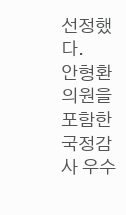선정했다.
안형환 의원을 포함한 국정감사 우수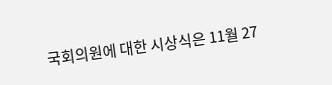국회의원에 대한 시상식은 11월 27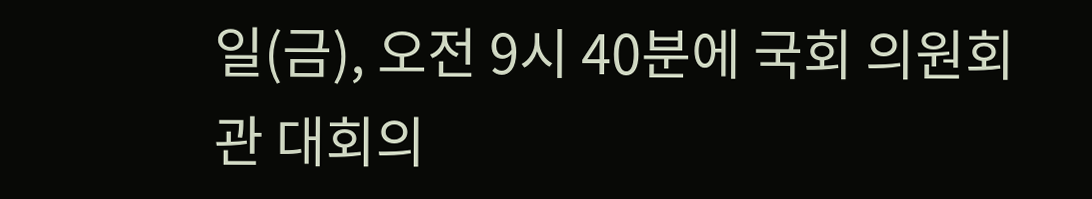일(금), 오전 9시 40분에 국회 의원회관 대회의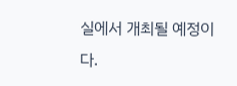실에서 개최될 예정이다.